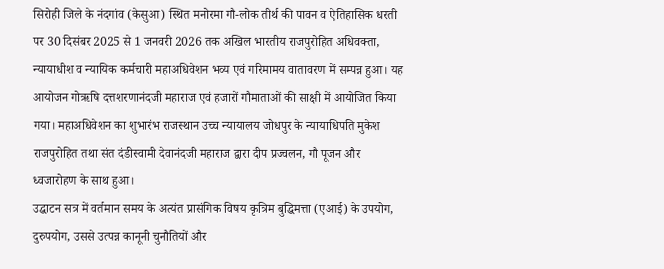सिरोही जिले के नंदगांव (केसुआ) स्थित मनोरमा गौ-लोक तीर्थ की पावन व ऐतिहासिक धरती पर 30 दिसंबर 2025 से 1 जनवरी 2026 तक अखिल भारतीय राजपुरोहित अधिवक्ता, न्यायाधीश व न्यायिक कर्मचारी महाअधिवेशन भव्य एवं गरिमामय वातावरण में सम्पन्न हुआ। यह आयोजन गोऋषि दत्तशरणानंदजी महाराज एवं हजारों गौमाताओं की साक्षी में आयोजित किया गया। महाअधिवेशन का शुभारंभ राजस्थान उच्च न्यायालय जोधपुर के न्यायाधिपति मुकेश राजपुरोहित तथा संत दंडीस्वामी देवानंदजी महाराज द्वारा दीप प्रज्वलन, गौ पूजन और ध्वजारोहण के साथ हुआ।
उद्घाटन सत्र में वर्तमान समय के अत्यंत प्रासंगिक विषय कृत्रिम बुद्धिमत्ता (एआई) के उपयोग, दुरुपयोग, उससे उत्पन्न कानूनी चुनौतियों और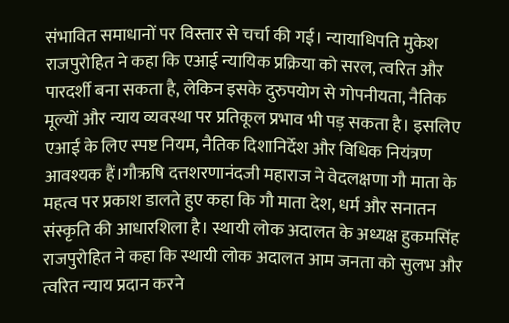संभावित समाधानों पर विस्तार से चर्चा की गई। न्यायाधिपति मुकेश राजपुरोहित ने कहा कि एआई न्यायिक प्रक्रिया को सरल, त्वरित और पारदर्शी बना सकता है, लेकिन इसके दुरुपयोग से गोपनीयता, नैतिक मूल्यों और न्याय व्यवस्था पर प्रतिकूल प्रभाव भी पड़ सकता है। इसलिए एआई के लिए स्पष्ट नियम, नैतिक दिशानिर्देश और विधिक नियंत्रण आवश्यक हैं।गौऋषि दत्तशरणानंदजी महाराज ने वेदलक्षणा गौ माता के महत्व पर प्रकाश डालते हुए कहा कि गौ माता देश, धर्म और सनातन संस्कृति की आधारशिला है। स्थायी लोक अदालत के अध्यक्ष हुकमसिंह राजपुरोहित ने कहा कि स्थायी लोक अदालत आम जनता को सुलभ और त्वरित न्याय प्रदान करने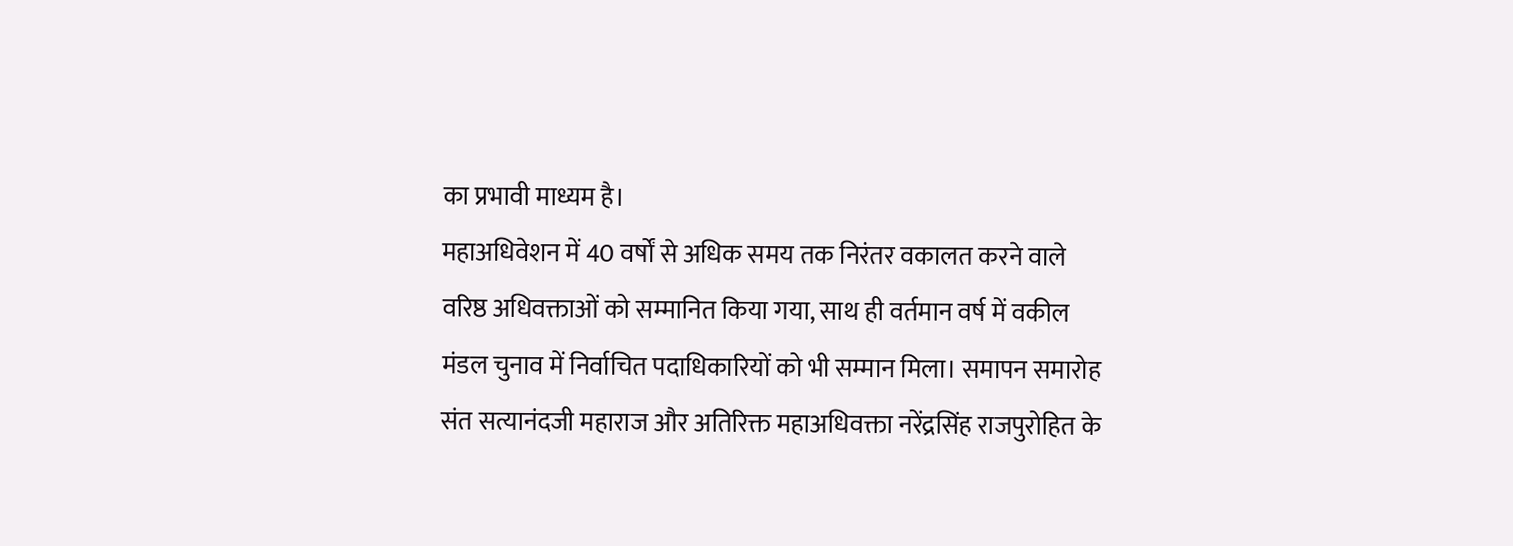का प्रभावी माध्यम है।
महाअधिवेशन में 40 वर्षों से अधिक समय तक निरंतर वकालत करने वाले वरिष्ठ अधिवक्ताओं को सम्मानित किया गया, साथ ही वर्तमान वर्ष में वकील मंडल चुनाव में निर्वाचित पदाधिकारियों को भी सम्मान मिला। समापन समारोह संत सत्यानंदजी महाराज और अतिरिक्त महाअधिवक्ता नरेंद्रसिंह राजपुरोहित के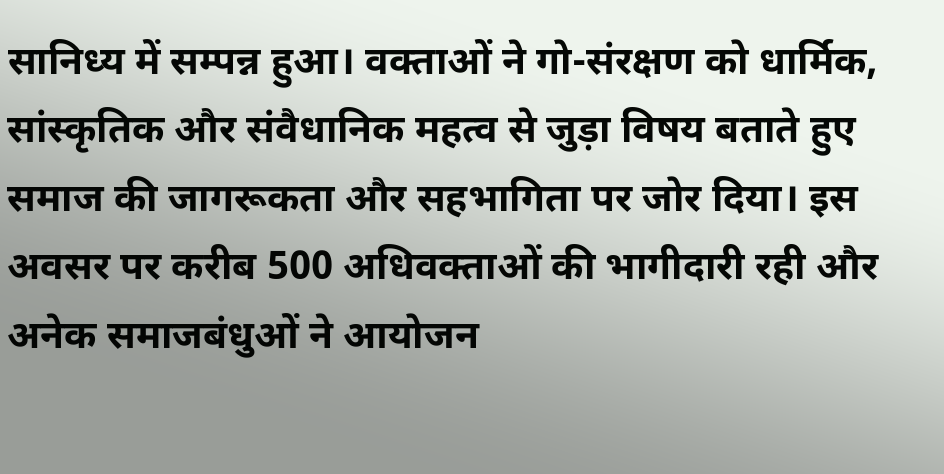सानिध्य में सम्पन्न हुआ। वक्ताओं ने गो-संरक्षण को धार्मिक, सांस्कृतिक और संवैधानिक महत्व से जुड़ा विषय बताते हुए समाज की जागरूकता और सहभागिता पर जोर दिया। इस अवसर पर करीब 500 अधिवक्ताओं की भागीदारी रही और अनेक समाजबंधुओं ने आयोजन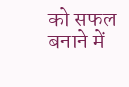को सफल बनाने में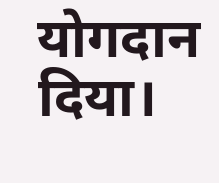योगदान दिया।